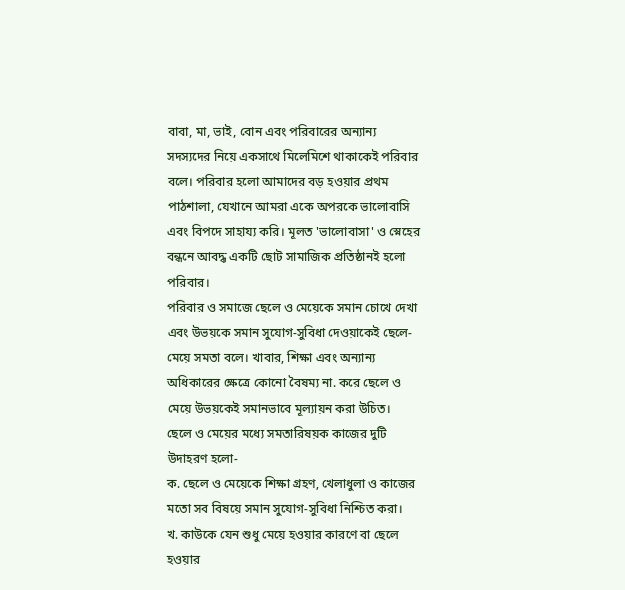বাবা, মা, ভাই, বোন এবং পরিবারের অন্যান্য সদস্যদের নিয়ে একসাথে মিলেমিশে থাকাকেই পরিবার বলে। পরিবার হলো আমাদের বড় হওয়ার প্রথম পাঠশালা, যেখানে আমরা একে অপরকে ভালোবাসি এবং বিপদে সাহায্য করি। মূলত 'ভালোবাসা' ও স্নেহের বন্ধনে আবদ্ধ একটি ছোট সামাজিক প্রতিষ্ঠানই হলো পরিবার।
পরিবার ও সমাজে ছেলে ও মেয়েকে সমান চোখে দেখা এবং উভয়কে সমান সুযোগ-সুবিধা দেওয়াকেই ছেলে-মেয়ে সমতা বলে। খাবার, শিক্ষা এবং অন্যান্য অধিকারের ক্ষেত্রে কোনো বৈষম্য না. করে ছেলে ও মেয়ে উভয়কেই সমানভাবে মূল্যায়ন করা উচিত।
ছেলে ও মেয়ের মধ্যে সমতারিষয়ক কাজের দুটি উদাহরণ হলো-
ক. ছেলে ও মেয়েকে শিক্ষা গ্রহণ, খেলাধুলা ও কাজের মতো সব বিষয়ে সমান সুযোগ-সুবিধা নিশ্চিত করা।
খ. কাউকে যেন শুধু মেয়ে হওয়ার কারণে বা ছেলে হওয়ার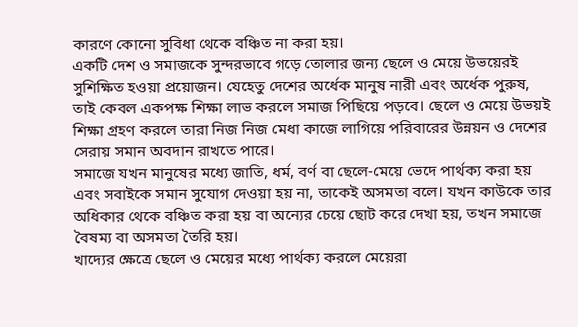কারণে কোনো সুবিধা থেকে বঞ্চিত না করা হয়।
একটি দেশ ও সমাজকে সুন্দরভাবে গড়ে তোলার জন্য ছেলে ও মেয়ে উভয়েরই সুশিক্ষিত হওয়া প্রয়োজন। যেহেতু দেশের অর্ধেক মানুষ নারী এবং অর্ধেক পুরুষ, তাই কেবল একপক্ষ শিক্ষা লাভ করলে সমাজ পিছিয়ে পড়বে। ছেলে ও মেয়ে উভয়ই শিক্ষা গ্রহণ করলে তারা নিজ নিজ মেধা কাজে লাগিয়ে পরিবারের উন্নয়ন ও দেশের সেরায় সমান অবদান রাখতে পারে।
সমাজে যখন মানুষের মধ্যে জাতি, ধর্ম, বর্ণ বা ছেলে-মেয়ে ভেদে পার্থক্য করা হয় এবং সবাইকে সমান সুযোগ দেওয়া হয় না, তাকেই অসমতা বলে। যখন কাউকে তার অধিকার থেকে বঞ্চিত করা হয় বা অন্যের চেয়ে ছোট করে দেখা হয়, তখন সমাজে বৈষম্য বা অসমতা তৈরি হয়।
খাদ্যের ক্ষেত্রে ছেলে ও মেয়ের মধ্যে পার্থক্য করলে মেয়েরা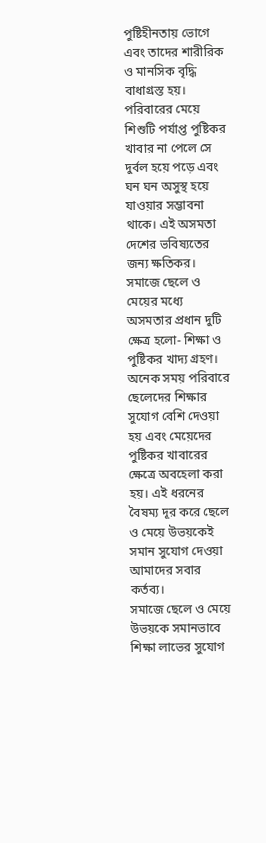পুষ্টিহীনতায় ভোগে এবং তাদের শারীরিক ও মানসিক বৃদ্ধি বাধাগ্রস্ত হয়। পরিবারের মেয়ে শিশুটি পর্যাপ্ত পুষ্টিকর খাবার না পেলে সে দুর্বল হয়ে পড়ে এবং ঘন ঘন অসুস্থ হয়ে যাওয়ার সম্ভাবনা থাকে। এই অসমতা দেশের ভবিষ্যতের জন্য ক্ষতিকর।
সমাজে ছেলে ও মেয়ের মধ্যে অসমতার প্রধান দুটি ক্ষেত্র হলো- শিক্ষা ও পুষ্টিকর খাদ্য গ্রহণ। অনেক সময় পরিবারে ছেলেদের শিক্ষার সুযোগ বেশি দেওয়া হয় এবং মেয়েদের পুষ্টিকর খাবারের ক্ষেত্রে অবহেলা করা হয়। এই ধরনের বৈষম্য দূর করে ছেলে ও মেয়ে উভয়কেই সমান সুযোগ দেওয়া আমাদের সবার কর্তব্য।
সমাজে ছেলে ও মেয়ে উভয়কে সমানভাবে শিক্ষা লাভের সুযোগ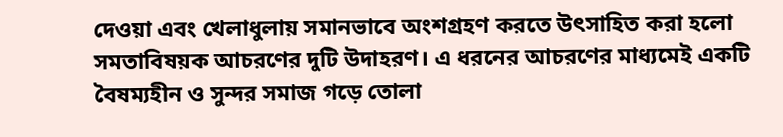দেওয়া এবং খেলাধুলায় সমানভাবে অংশগ্রহণ করতে উৎসাহিত করা হলো সমতাবিষয়ক আচরণের দুটি উদাহরণ। এ ধরনের আচরণের মাধ্যমেই একটি বৈষম্যহীন ও সুন্দর সমাজ গড়ে তোলা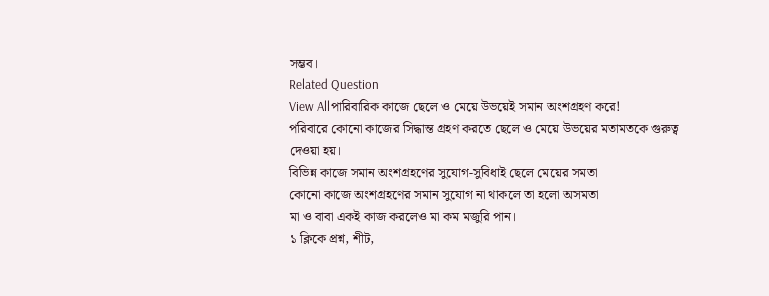সম্ভব।
Related Question
View Allপারিবারিক কাজে ছেলে ও মেয়ে উভয়েই সমান অংশগ্রহণ করে!
পরিবারে কোনো কাজের সিদ্ধান্ত গ্রহণ করতে ছেলে ও মেয়ে উভয়ের মতামতকে গুরুত্ব দেওয়া হয়।
বিভিন্ন কাজে সমান অংশগ্রহণের সুযোগ-সুবিধাই ছেলে মেয়ের সমতা
কোনো কাজে অংশগ্রহণের সমান সুযোগ না থাকলে তা হলো অসমতা
মা ও বাবা একই কাজ করলেও মা কম মজুরি পান।
১ ক্লিকে প্রশ্ন, শীট,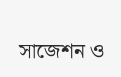সাজেশন ও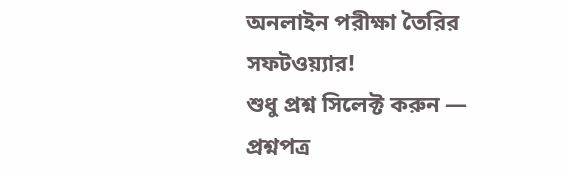অনলাইন পরীক্ষা তৈরির সফটওয়্যার!
শুধু প্রশ্ন সিলেক্ট করুন — প্রশ্নপত্র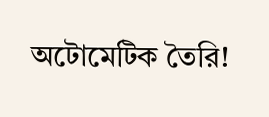অটোমেটিক তৈরি!